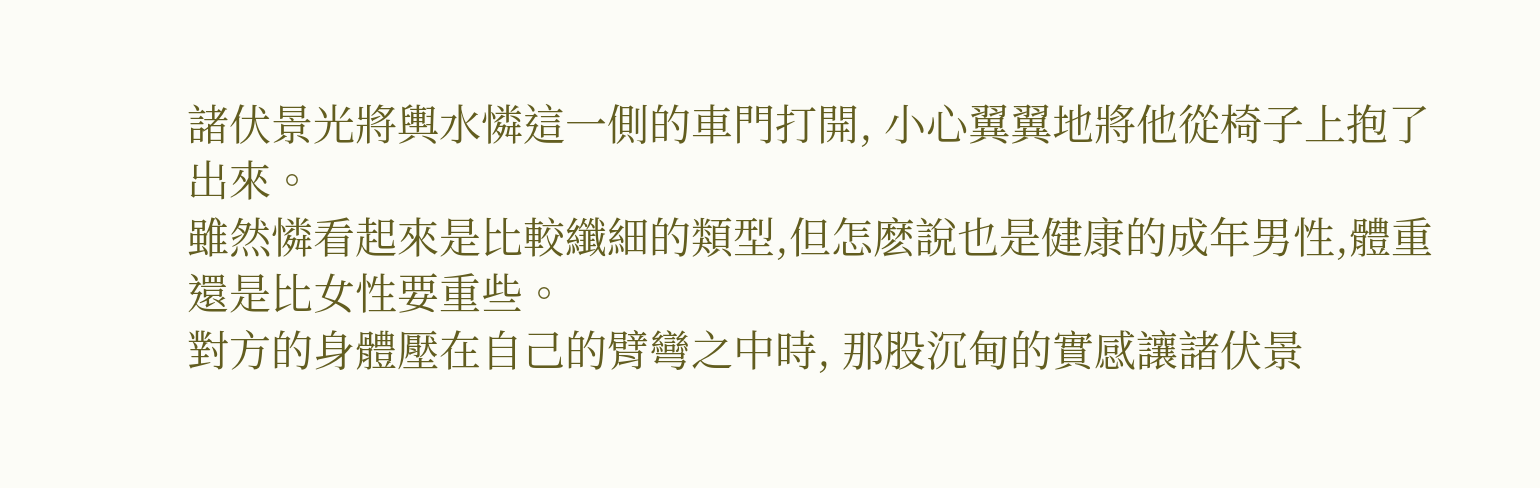諸伏景光將輿水憐這一側的車門打開, 小心翼翼地將他從椅子上抱了出來。
雖然憐看起來是比較纖細的類型,但怎麽說也是健康的成年男性,體重還是比女性要重些。
對方的身體壓在自己的臂彎之中時, 那股沉甸的實感讓諸伏景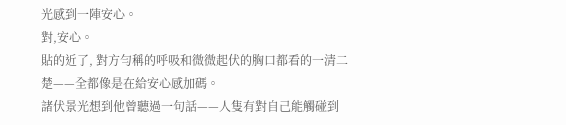光感到一陣安心。
對,安心。
貼的近了, 對方勻稱的呼吸和微微起伏的胸口都看的一清二楚——全都像是在給安心感加碼。
諸伏景光想到他曾聽過一句話——人隻有對自己能觸碰到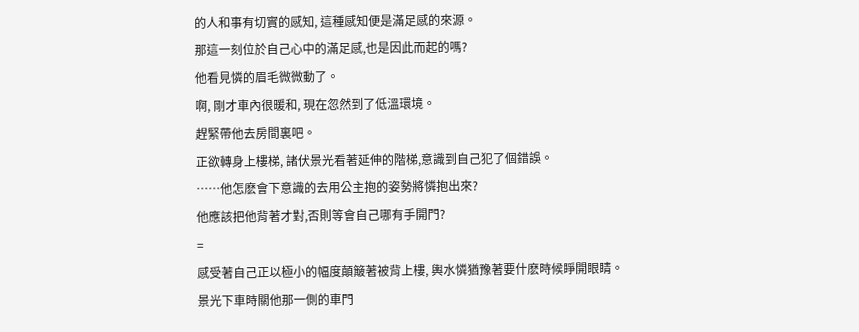的人和事有切實的感知, 這種感知便是滿足感的來源。
那這一刻位於自己心中的滿足感,也是因此而起的嗎?
他看見憐的眉毛微微動了。
啊, 剛才車內很暖和, 現在忽然到了低溫環境。
趕緊帶他去房間裏吧。
正欲轉身上樓梯, 諸伏景光看著延伸的階梯,意識到自己犯了個錯誤。
……他怎麽會下意識的去用公主抱的姿勢將憐抱出來?
他應該把他背著才對,否則等會自己哪有手開門?
=
感受著自己正以極小的幅度顛簸著被背上樓, 輿水憐猶豫著要什麽時候睜開眼睛。
景光下車時關他那一側的車門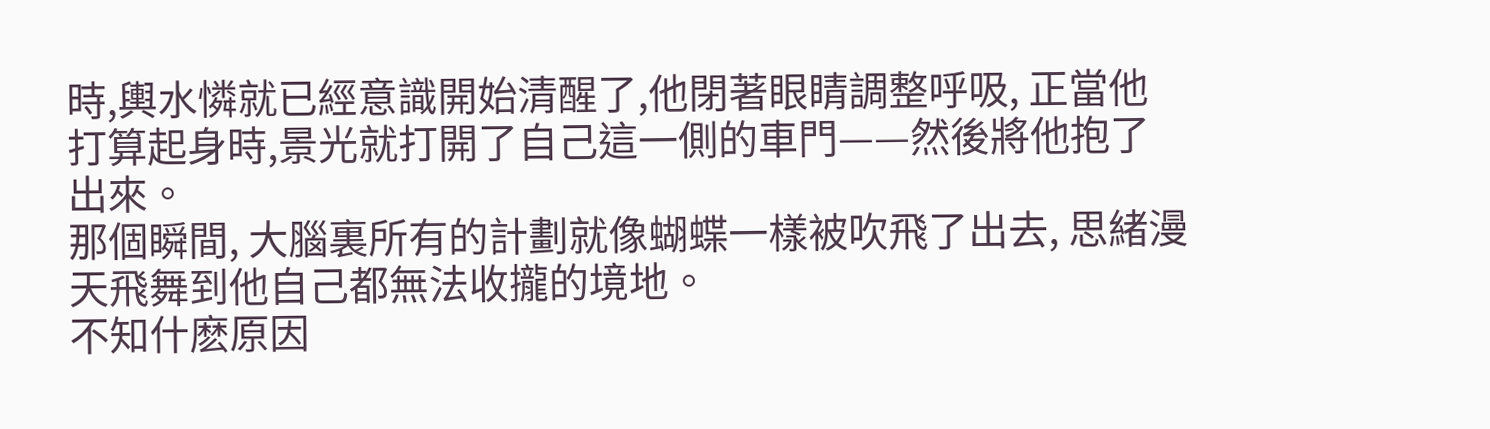時,輿水憐就已經意識開始清醒了,他閉著眼睛調整呼吸, 正當他打算起身時,景光就打開了自己這一側的車門——然後將他抱了出來。
那個瞬間, 大腦裏所有的計劃就像蝴蝶一樣被吹飛了出去, 思緒漫天飛舞到他自己都無法收攏的境地。
不知什麽原因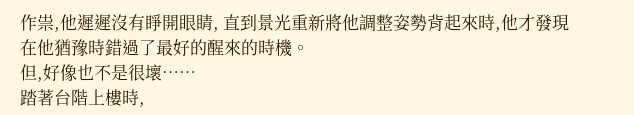作祟,他遲遲沒有睜開眼睛, 直到景光重新將他調整姿勢背起來時,他才發現在他猶豫時錯過了最好的醒來的時機。
但,好像也不是很壞……
踏著台階上樓時,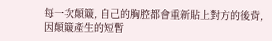每一次顛簸, 自己的胸腔都會重新貼上對方的後背,因顛簸產生的短暫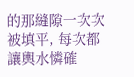的那縫隙一次次被填平, 每次都讓輿水憐確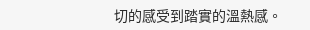切的感受到踏實的溫熱感。